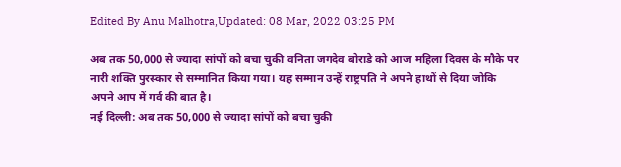Edited By Anu Malhotra,Updated: 08 Mar, 2022 03:25 PM

अब तक 50,000 से ज्यादा सांपों को बचा चुकी वनिता जगदेव बोराडे को आज महिला दिवस के मौके पर नारी शक्ति पुरस्कार से सम्मानित किया गया। यह सम्मान उन्हें राष्ट्रपति ने अपने हाथों से दिया जोकि अपने आप में गर्व की बात है।
नई दिल्ली: अब तक 50,000 से ज्यादा सांपों को बचा चुकी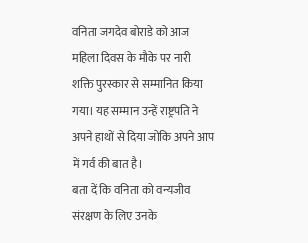वनिता जगदेव बोराडे को आज महिला दिवस के मौके पर नारी शक्ति पुरस्कार से सम्मानित किया गया। यह सम्मान उन्हें राष्ट्रपति ने अपने हाथों से दिया जोकि अपने आप में गर्व की बात है।
बता दें कि वनिता को वन्यजीव संरक्षण के लिए उनके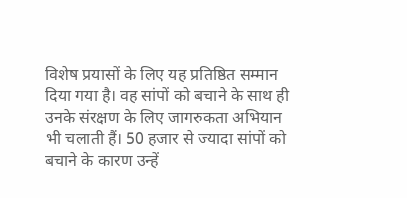विशेष प्रयासों के लिए यह प्रतिष्ठित सम्मान दिया गया है। वह सांपों को बचाने के साथ ही उनके संरक्षण के लिए जागरुकता अभियान भी चलाती हैं। 50 हजार से ज्यादा सांपों को बचाने के कारण उन्हें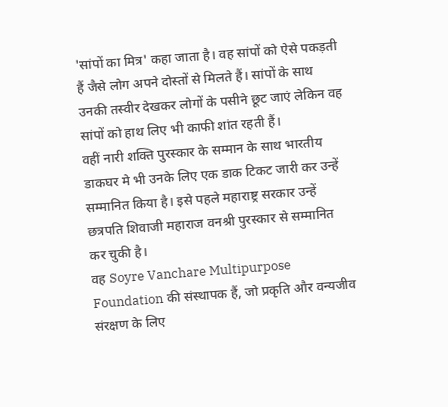'सांपों का मित्र' कहा जाता है। वह सांपों को ऐसे पकड़ती हैं जैसे लोग अपने दोस्तों से मिलते हैं। सांपों के साथ उनकी तस्वीर देखकर लोगों के पसीने छूट जाएं लेकिन वह सांपों को हाथ लिए भी काफी शांत रहती हैं।
वहीं नारी शक्ति पुरस्कार के सम्मान के साथ भारतीय डाकघर मे भी उनके लिए एक डाक टिकट जारी कर उन्हें सम्मानित किया है। इसे पहले महाराष्ट्र सरकार उन्हें छत्रपति शिवाजी महाराज वनश्री पुरस्कार से सम्मानित कर चुकी है।
वह Soyre Vanchare Multipurpose Foundation की संस्थापक हैं, जो प्रकृति और वन्यजीव संरक्षण के लिए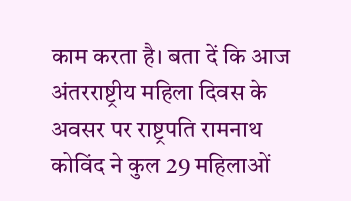काम करता है। बता दें कि आज अंतरराष्ट्रीय महिला दिवस के अवसर पर राष्ट्रपति रामनाथ कोविंद ने कुल 29 महिलाओं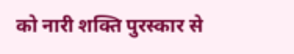को नारी शक्ति पुरस्कार से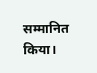सम्मानित किया।